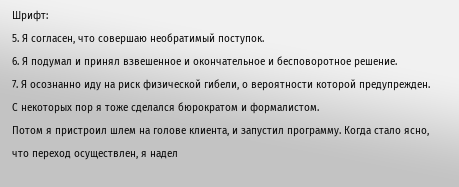Шрифт:
5. Я согласен, что совершаю необратимый поступок.
6. Я подумал и принял взвешенное и окончательное и бесповоротное решение.
7. Я осознанно иду на риск физической гибели, о вероятности которой предупрежден.
С некоторых пор я тоже сделался бюрократом и формалистом.
Потом я пристроил шлем на голове клиента, и запустил программу. Когда стало ясно, что переход осуществлен, я надел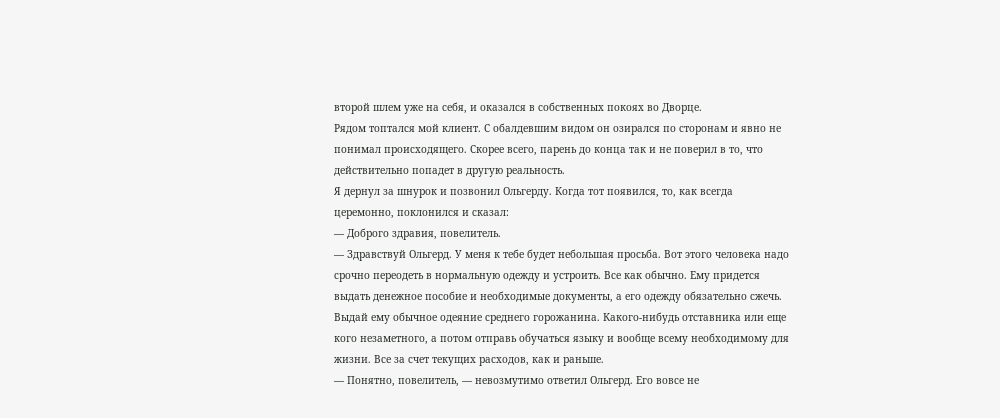второй шлем уже на себя, и оказался в собственных покоях во Дворце.
Рядом топтался мой клиент. С обалдевшим видом он озирался по сторонам и явно не понимал происходящего. Скорее всего, парень до конца так и не поверил в то, что действительно попадет в другую реальность.
Я дернул за шнурок и позвонил Ольгерду. Когда тот появился, то, как всегда церемонно, поклонился и сказал:
— Доброго здравия, повелитель.
— Здравствуй Ольгерд. У меня к тебе будет небольшая просьба. Вот этого человека надо срочно переодеть в нормальную одежду и устроить. Все как обычно. Ему придется выдать денежное пособие и необходимые документы, а его одежду обязательно сжечь. Выдай ему обычное одеяние среднего горожанина. Какого-нибудь отставника или еще кого незаметного, а потом отправь обучаться языку и вообще всему необходимому для жизни. Все за счет текущих расходов, как и раньше.
— Понятно, повелитель, — невозмутимо ответил Ольгерд. Его вовсе не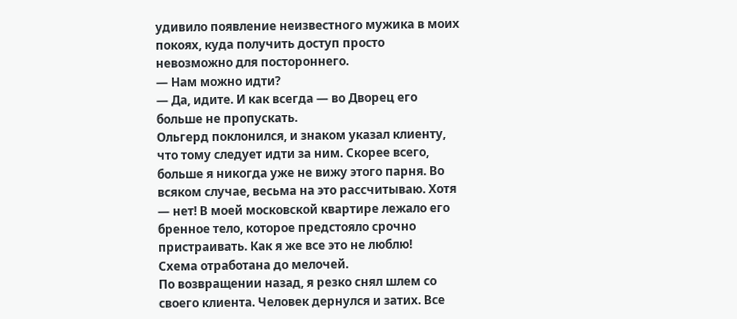удивило появление неизвестного мужика в моих покоях, куда получить доступ просто невозможно для постороннего.
— Нам можно идти?
— Да, идите. И как всегда — во Дворец его больше не пропускать.
Ольгерд поклонился, и знаком указал клиенту, что тому следует идти за ним. Скорее всего, больше я никогда уже не вижу этого парня. Во всяком случае, весьма на это рассчитываю. Хотя — нет! В моей московской квартире лежало его бренное тело, которое предстояло срочно пристраивать. Как я же все это не люблю!
Схема отработана до мелочей.
По возвращении назад, я резко снял шлем со своего клиента. Человек дернулся и затих. Все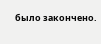было закончено.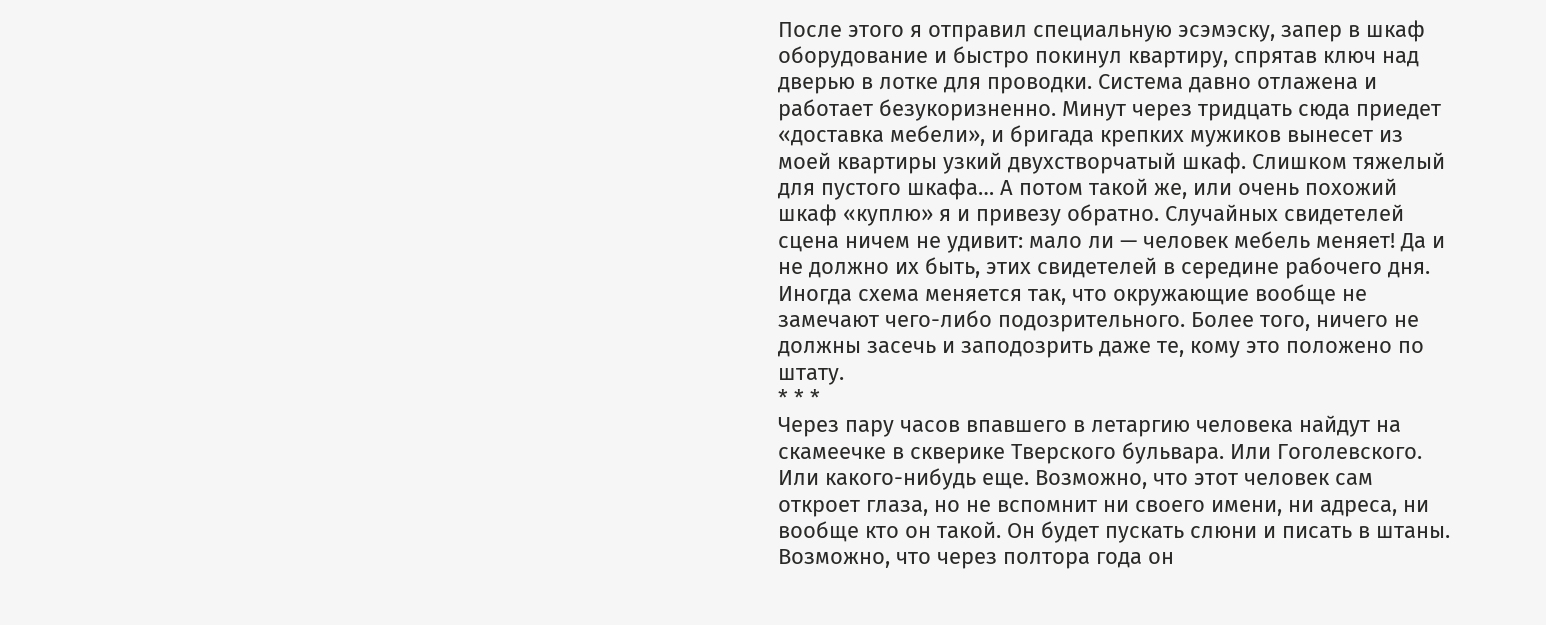После этого я отправил специальную эсэмэску, запер в шкаф оборудование и быстро покинул квартиру, спрятав ключ над дверью в лотке для проводки. Система давно отлажена и работает безукоризненно. Минут через тридцать сюда приедет «доставка мебели», и бригада крепких мужиков вынесет из моей квартиры узкий двухстворчатый шкаф. Слишком тяжелый для пустого шкафа… А потом такой же, или очень похожий шкаф «куплю» я и привезу обратно. Случайных свидетелей сцена ничем не удивит: мало ли — человек мебель меняет! Да и не должно их быть, этих свидетелей в середине рабочего дня. Иногда схема меняется так, что окружающие вообще не замечают чего-либо подозрительного. Более того, ничего не должны засечь и заподозрить даже те, кому это положено по штату.
* * *
Через пару часов впавшего в летаргию человека найдут на скамеечке в скверике Тверского бульвара. Или Гоголевского. Или какого-нибудь еще. Возможно, что этот человек сам откроет глаза, но не вспомнит ни своего имени, ни адреса, ни вообще кто он такой. Он будет пускать слюни и писать в штаны. Возможно, что через полтора года он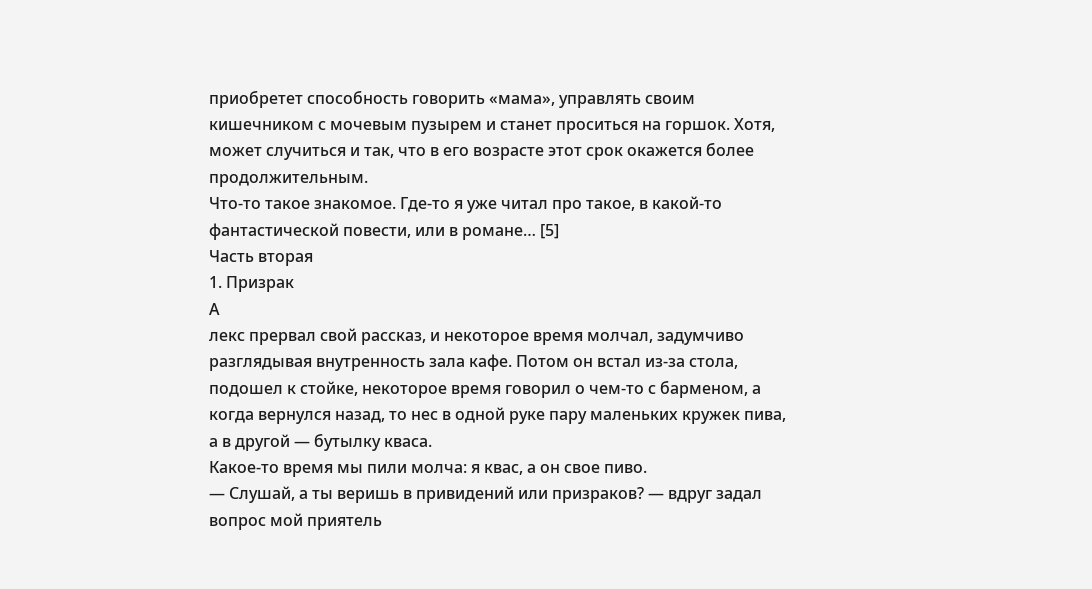приобретет способность говорить «мама», управлять своим кишечником с мочевым пузырем и станет проситься на горшок. Хотя, может случиться и так, что в его возрасте этот срок окажется более продолжительным.
Что-то такое знакомое. Где-то я уже читал про такое, в какой-то фантастической повести, или в романе… [5]
Часть вторая
1. Призрак
А
лекс прервал свой рассказ, и некоторое время молчал, задумчиво разглядывая внутренность зала кафе. Потом он встал из-за стола, подошел к стойке, некоторое время говорил о чем-то с барменом, а когда вернулся назад, то нес в одной руке пару маленьких кружек пива, а в другой — бутылку кваса.
Какое-то время мы пили молча: я квас, а он свое пиво.
— Слушай, а ты веришь в привидений или призраков? — вдруг задал вопрос мой приятель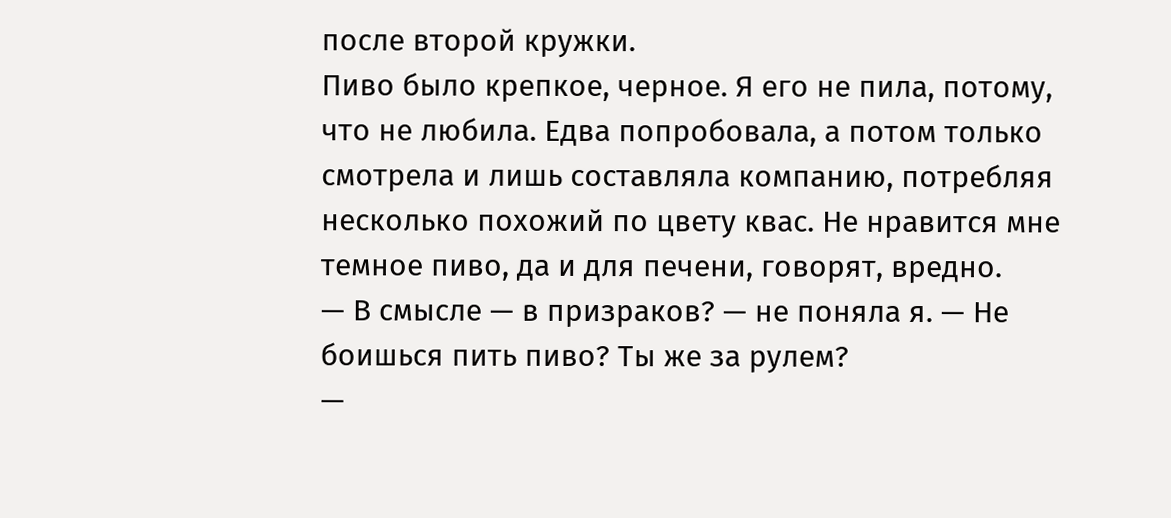после второй кружки.
Пиво было крепкое, черное. Я его не пила, потому, что не любила. Едва попробовала, а потом только смотрела и лишь составляла компанию, потребляя несколько похожий по цвету квас. Не нравится мне темное пиво, да и для печени, говорят, вредно.
— В смысле — в призраков? — не поняла я. — Не боишься пить пиво? Ты же за рулем?
—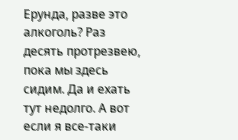Ерунда, разве это алкоголь? Раз десять протрезвею, пока мы здесь сидим. Да и ехать тут недолго. А вот если я все-таки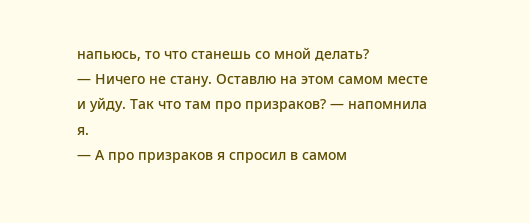напьюсь, то что станешь со мной делать?
— Ничего не стану. Оставлю на этом самом месте и уйду. Так что там про призраков? — напомнила я.
— А про призраков я спросил в самом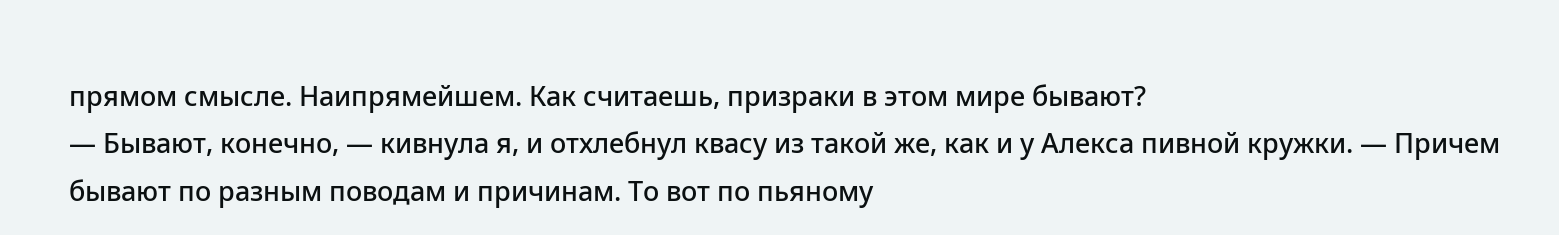прямом смысле. Наипрямейшем. Как считаешь, призраки в этом мире бывают?
— Бывают, конечно, — кивнула я, и отхлебнул квасу из такой же, как и у Алекса пивной кружки. — Причем бывают по разным поводам и причинам. То вот по пьяному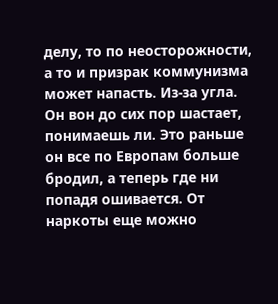делу, то по неосторожности, а то и призрак коммунизма может напасть. Из-за угла. Он вон до сих пор шастает, понимаешь ли. Это раньше он все по Европам больше бродил, а теперь где ни попадя ошивается. От наркоты еще можно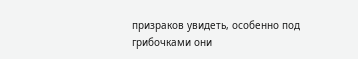призраков увидеть, особенно под грибочками они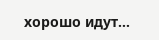хорошо идут…